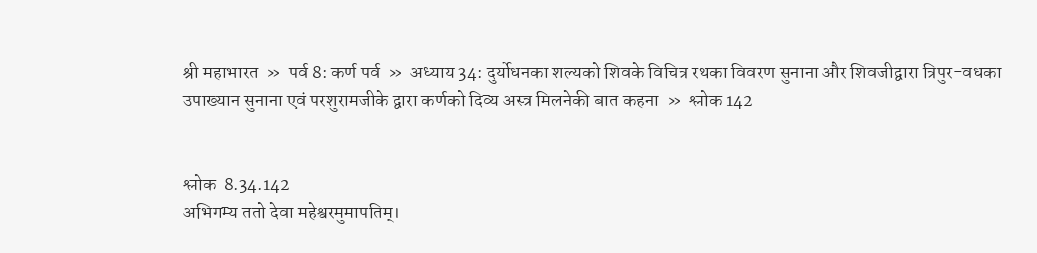श्री महाभारत  »  पर्व 8: कर्ण पर्व  »  अध्याय 34: दुर्योधनका शल्यको शिवके विचित्र रथका विवरण सुनाना और शिवजीद्वारा त्रिपुर-वधका उपाख्यान सुनाना एवं परशुरामजीके द्वारा कर्णको दिव्य अस्त्र मिलनेकी बात कहना  »  श्लोक 142


श्लोक  8.34.142
अभिगम्य ततो देवा महेश्वरमुमापतिम्।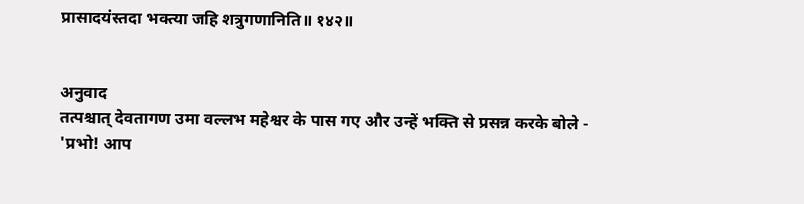प्रासादयंस्तदा भक्त्या जहि शत्रुगणानिति॥ १४२॥


अनुवाद
तत्पश्चात् देवतागण उमा वल्लभ महेश्वर के पास गए और उन्हें भक्ति से प्रसन्न करके बोले - 'प्रभो! आप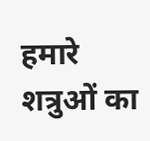हमारे शत्रुओं का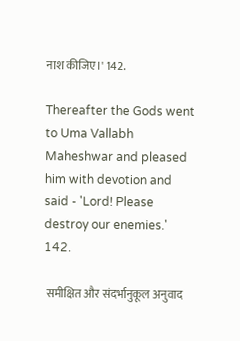नाश कीजिए।' 142.

Thereafter the Gods went to Uma Vallabh Maheshwar and pleased him with devotion and said - 'Lord! Please destroy our enemies.' 142.

 समीक्षित और संदर्भानुकूल अनुवाद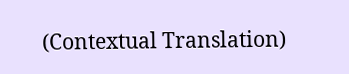(Contextual Translation)